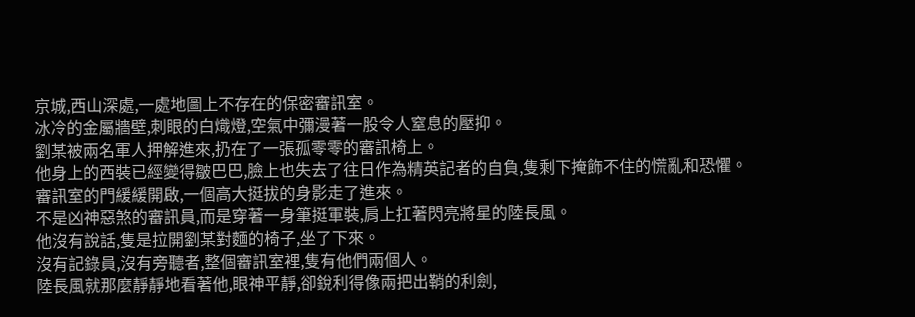京城,西山深處,一處地圖上不存在的保密審訊室。
冰冷的金屬牆壁,刺眼的白熾燈,空氣中彌漫著一股令人窒息的壓抑。
劉某被兩名軍人押解進來,扔在了一張孤零零的審訊椅上。
他身上的西裝已經變得皺巴巴,臉上也失去了往日作為精英記者的自負,隻剩下掩飾不住的慌亂和恐懼。
審訊室的門緩緩開啟,一個高大挺拔的身影走了進來。
不是凶神惡煞的審訊員,而是穿著一身筆挺軍裝,肩上扛著閃亮將星的陸長風。
他沒有說話,隻是拉開劉某對麵的椅子,坐了下來。
沒有記錄員,沒有旁聽者,整個審訊室裡,隻有他們兩個人。
陸長風就那麼靜靜地看著他,眼神平靜,卻銳利得像兩把出鞘的利劍,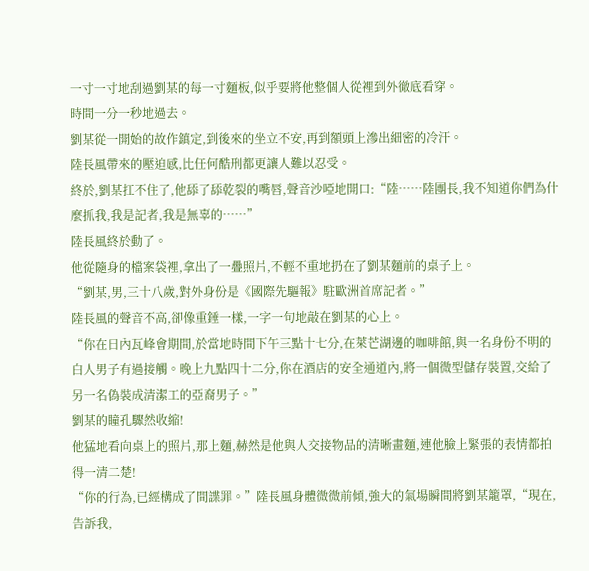一寸一寸地刮過劉某的每一寸麵板,似乎要將他整個人從裡到外徹底看穿。
時間一分一秒地過去。
劉某從一開始的故作鎮定,到後來的坐立不安,再到額頭上滲出細密的冷汗。
陸長風帶來的壓迫感,比任何酷刑都更讓人難以忍受。
終於,劉某扛不住了,他舔了舔乾裂的嘴唇,聲音沙啞地開口:“陸……陸團長,我不知道你們為什麼抓我,我是記者,我是無辜的……”
陸長風終於動了。
他從隨身的檔案袋裡,拿出了一疊照片,不輕不重地扔在了劉某麵前的桌子上。
“劉某,男,三十八歲,對外身份是《國際先驅報》駐歐洲首席記者。”
陸長風的聲音不高,卻像重錘一樣,一字一句地敲在劉某的心上。
“你在日內瓦峰會期間,於當地時間下午三點十七分,在萊芒湖邊的咖啡館,與一名身份不明的白人男子有過接觸。晚上九點四十二分,你在酒店的安全通道內,將一個微型儲存裝置,交給了另一名偽裝成清潔工的亞裔男子。”
劉某的瞳孔驟然收縮!
他猛地看向桌上的照片,那上麵,赫然是他與人交接物品的清晰畫麵,連他臉上緊張的表情都拍得一清二楚!
“你的行為,已經構成了間諜罪。”陸長風身體微微前傾,強大的氣場瞬間將劉某籠罩,“現在,告訴我,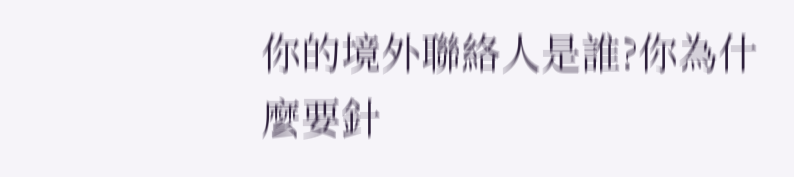你的境外聯絡人是誰?你為什麼要針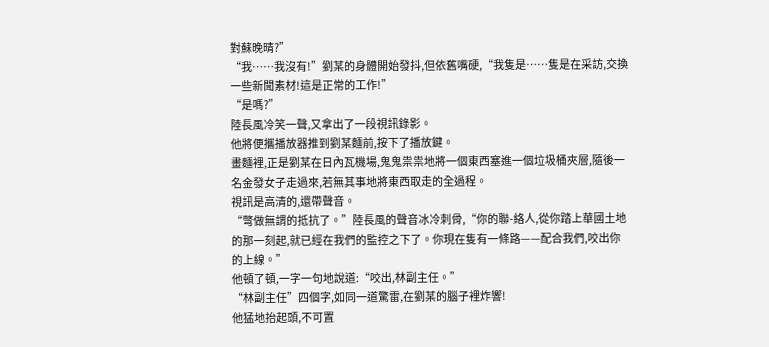對蘇晚晴?”
“我……我沒有!”劉某的身體開始發抖,但依舊嘴硬,“我隻是……隻是在采訪,交換一些新聞素材!這是正常的工作!”
“是嗎?”
陸長風冷笑一聲,又拿出了一段視訊錄影。
他將便攜播放器推到劉某麵前,按下了播放鍵。
畫麵裡,正是劉某在日內瓦機場,鬼鬼祟祟地將一個東西塞進一個垃圾桶夾層,隨後一名金發女子走過來,若無其事地將東西取走的全過程。
視訊是高清的,還帶聲音。
“彆做無謂的抵抗了。”陸長風的聲音冰冷刺骨,“你的聯-絡人,從你踏上華國土地的那一刻起,就已經在我們的監控之下了。你現在隻有一條路——配合我們,咬出你的上線。”
他頓了頓,一字一句地說道:“咬出,林副主任。”
“林副主任”四個字,如同一道驚雷,在劉某的腦子裡炸響!
他猛地抬起頭,不可置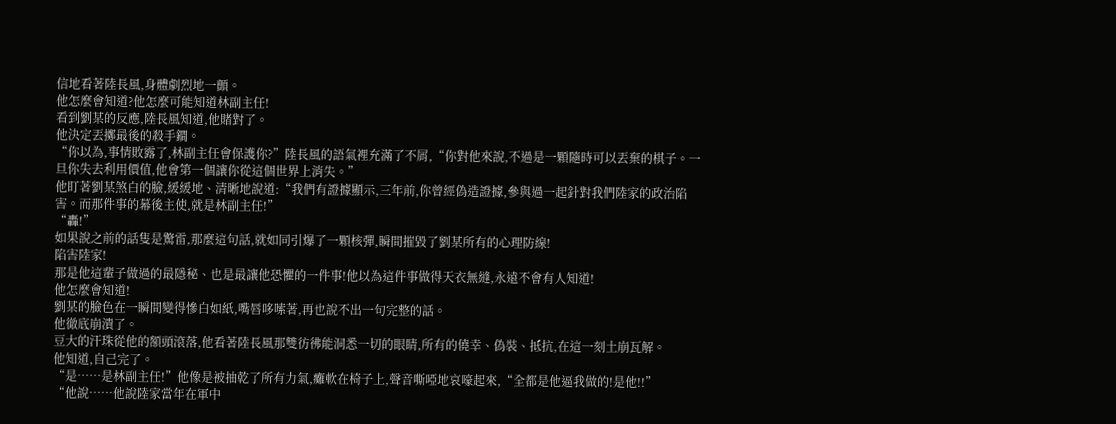信地看著陸長風,身體劇烈地一顫。
他怎麼會知道?他怎麼可能知道林副主任!
看到劉某的反應,陸長風知道,他賭對了。
他決定丟擲最後的殺手鐧。
“你以為,事情敗露了,林副主任會保護你?”陸長風的語氣裡充滿了不屑,“你對他來說,不過是一顆隨時可以丟棄的棋子。一旦你失去利用價值,他會第一個讓你從這個世界上消失。”
他盯著劉某煞白的臉,緩緩地、清晰地說道:“我們有證據顯示,三年前,你曾經偽造證據,參與過一起針對我們陸家的政治陷害。而那件事的幕後主使,就是林副主任!”
“轟!”
如果說之前的話隻是驚雷,那麼這句話,就如同引爆了一顆核彈,瞬間摧毀了劉某所有的心理防線!
陷害陸家!
那是他這輩子做過的最隱秘、也是最讓他恐懼的一件事!他以為這件事做得天衣無縫,永遠不會有人知道!
他怎麼會知道!
劉某的臉色在一瞬間變得慘白如紙,嘴唇哆嗦著,再也說不出一句完整的話。
他徹底崩潰了。
豆大的汗珠從他的額頭滾落,他看著陸長風那雙彷彿能洞悉一切的眼睛,所有的僥幸、偽裝、抵抗,在這一刻土崩瓦解。
他知道,自己完了。
“是……是林副主任!”他像是被抽乾了所有力氣,癱軟在椅子上,聲音嘶啞地哀嚎起來,“全都是他逼我做的!是他!!”
“他說……他說陸家當年在軍中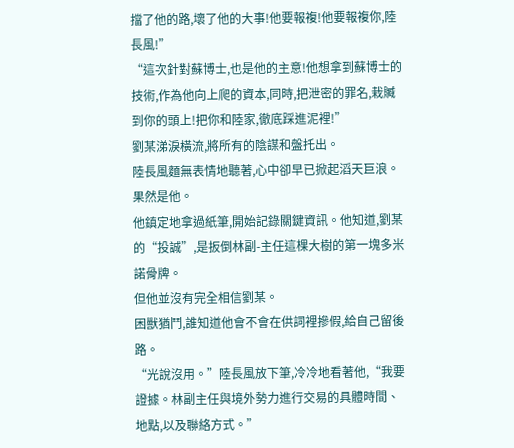擋了他的路,壞了他的大事!他要報複!他要報複你,陸長風!”
“這次針對蘇博士,也是他的主意!他想拿到蘇博士的技術,作為他向上爬的資本,同時,把泄密的罪名,栽贓到你的頭上!把你和陸家,徹底踩進泥裡!”
劉某涕淚橫流,將所有的陰謀和盤托出。
陸長風麵無表情地聽著,心中卻早已掀起滔天巨浪。
果然是他。
他鎮定地拿過紙筆,開始記錄關鍵資訊。他知道,劉某的“投誠”,是扳倒林副-主任這棵大樹的第一塊多米諾骨牌。
但他並沒有完全相信劉某。
困獸猶鬥,誰知道他會不會在供詞裡摻假,給自己留後路。
“光說沒用。”陸長風放下筆,冷冷地看著他,“我要證據。林副主任與境外勢力進行交易的具體時間、地點,以及聯絡方式。”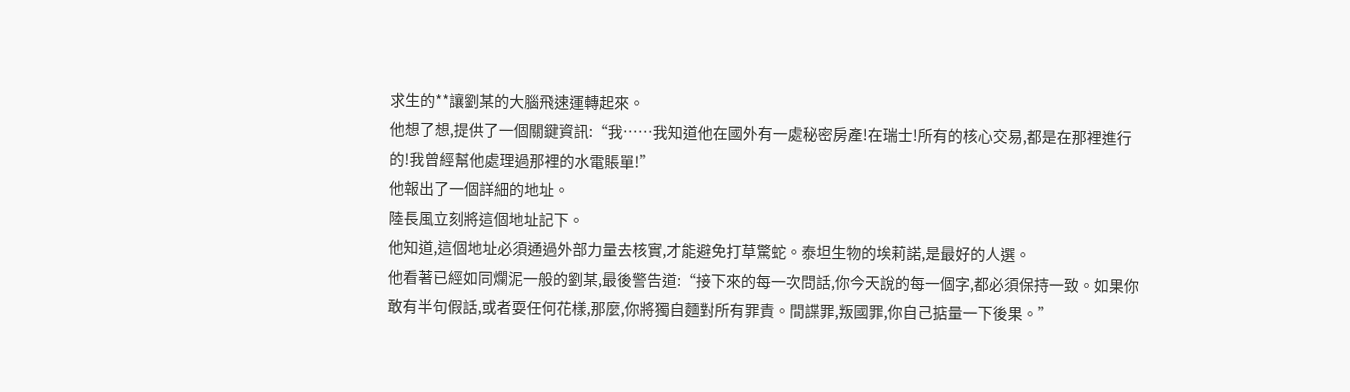求生的**讓劉某的大腦飛速運轉起來。
他想了想,提供了一個關鍵資訊:“我……我知道他在國外有一處秘密房產!在瑞士!所有的核心交易,都是在那裡進行的!我曾經幫他處理過那裡的水電賬單!”
他報出了一個詳細的地址。
陸長風立刻將這個地址記下。
他知道,這個地址必須通過外部力量去核實,才能避免打草驚蛇。泰坦生物的埃莉諾,是最好的人選。
他看著已經如同爛泥一般的劉某,最後警告道:“接下來的每一次問話,你今天說的每一個字,都必須保持一致。如果你敢有半句假話,或者耍任何花樣,那麼,你將獨自麵對所有罪責。間諜罪,叛國罪,你自己掂量一下後果。”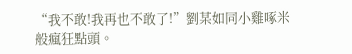“我不敢!我再也不敢了!”劉某如同小雞啄米般瘋狂點頭。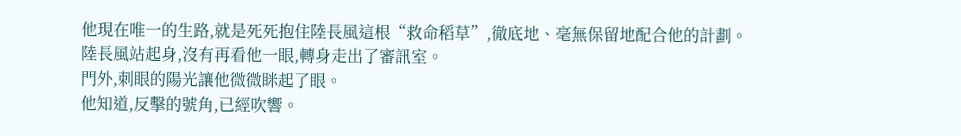他現在唯一的生路,就是死死抱住陸長風這根“救命稻草”,徹底地、毫無保留地配合他的計劃。
陸長風站起身,沒有再看他一眼,轉身走出了審訊室。
門外,刺眼的陽光讓他微微眯起了眼。
他知道,反擊的號角,已經吹響。